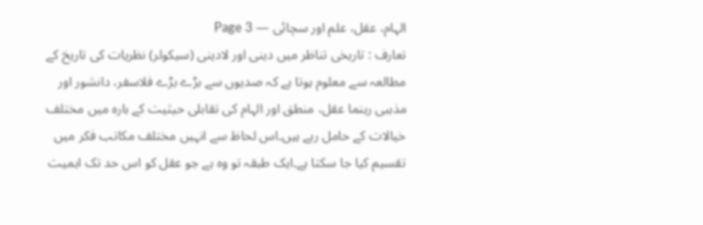الہام، عقل، علم اور سچائی — Page 3
تعارف : تاریخی تناظر میں دینی اور لادینی (سیکولر) نظریات کی تاریخ کے مطالعہ سے معلوم ہوتا ہے کہ صدیوں سے بڑے بڑے فلاسفر، دانشور اور مذہبی رہنما عقل، منطق اور الہام کی تقابلی حیثیت کے بارہ میں مختلف خیالات کے حامل رہے ہیں۔اس لحاظ سے انہیں مختلف مکاتب فکر میں تقسیم کیا جا سکتا ہے۔ایک طبقہ تو وہ ہے جو عقل کو اس حد تک اہمیت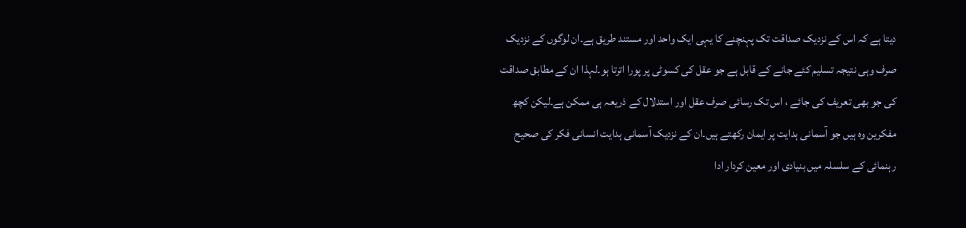دیتا ہے کہ اس کے نزدیک صداقت تک پہنچنے کا یہی ایک واحد اور مستند طریق ہے۔ان لوگوں کے نزدیک صرف وہی نتیجہ تسلیم کئے جانے کے قابل ہے جو عقل کی کسوٹی پر پورا اترتا ہو۔لہذا ان کے مطابق صداقت کی جو بھی تعریف کی جائے ، اس تک رسائی صرف عقل اور استدلال کے ذریعہ ہی ممکن ہے۔لیکن کچھ مفکرین وہ ہیں جو آسمانی ہدایت پر ایمان رکھتے ہیں۔ان کے نزدیک آسمانی ہدایت انسانی فکر کی صحیح رہنمائی کے سلسلہ میں بنیادی اور معین کردار ادا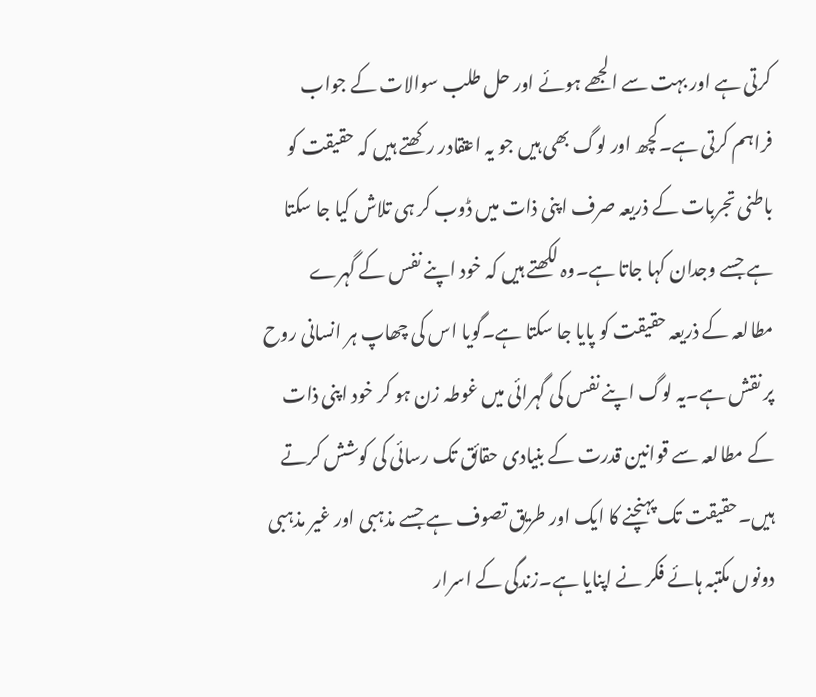کرتی ہے اور بہت سے الجھے ہوئے اور حل طلب سوالات کے جواب فراہم کرتی ہے۔کچھ اور لوگ بھی ہیں جو یہ اعتقادر رکھتے ہیں کہ حقیقت کو باطنی تجربات کے ذریعہ صرف اپنی ذات میں ڈوب کر ہی تلاش کیا جا سکتا ہے جسے وجدان کہا جاتا ہے۔وہ لکھتے ہیں کہ خود اپنے نفس کے گہرے مطالعہ کے ذریعہ حقیقت کو پایا جا سکتا ہے۔گویا اس کی چھاپ ہر انسانی روح پر نقش ہے۔یہ لوگ اپنے نفس کی گہرائی میں غوطہ زن ہو کر خود اپنی ذات کے مطالعہ سے قوانین قدرت کے بنیادی حقائق تک رسائی کی کوشش کرتے ہیں۔حقیقت تک پہنچنے کا ایک اور طریق تصوف ہے جسے مذہبی اور غیر مذہبی دونوں مکتبہ ہائے فکر نے اپنایا ہے۔زندگی کے اسرار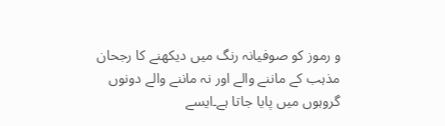و رموز کو صوفیانہ رنگ میں دیکھنے کا رجحان مذہب کے ماننے والے اور نہ ماننے والے دونوں گروہوں میں پایا جاتا ہے۔ایسے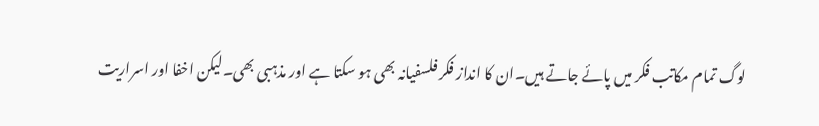لوگ تمام مکاتب فکر میں پائے جاتے ہیں۔ان کا انداز فکر فلسفیانہ بھی ہو سکتا ہے اور مذہبی بھی۔لیکن اخفا اور اسراریت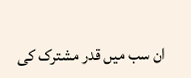ان سب میں قدر مشترک کی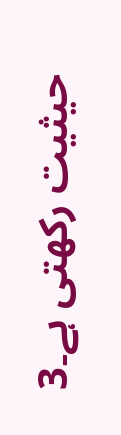حیثیت رکھتی ہے۔3